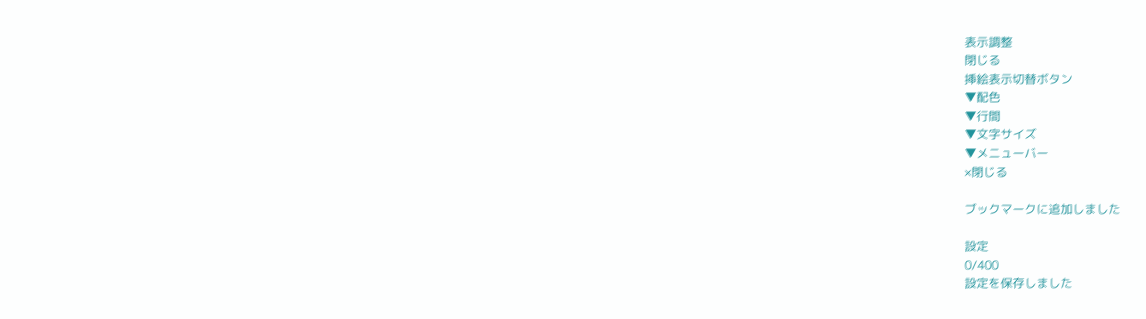表示調整
閉じる
挿絵表示切替ボタン
▼配色
▼行間
▼文字サイズ
▼メニューバー
×閉じる

ブックマークに追加しました

設定
0/400
設定を保存しました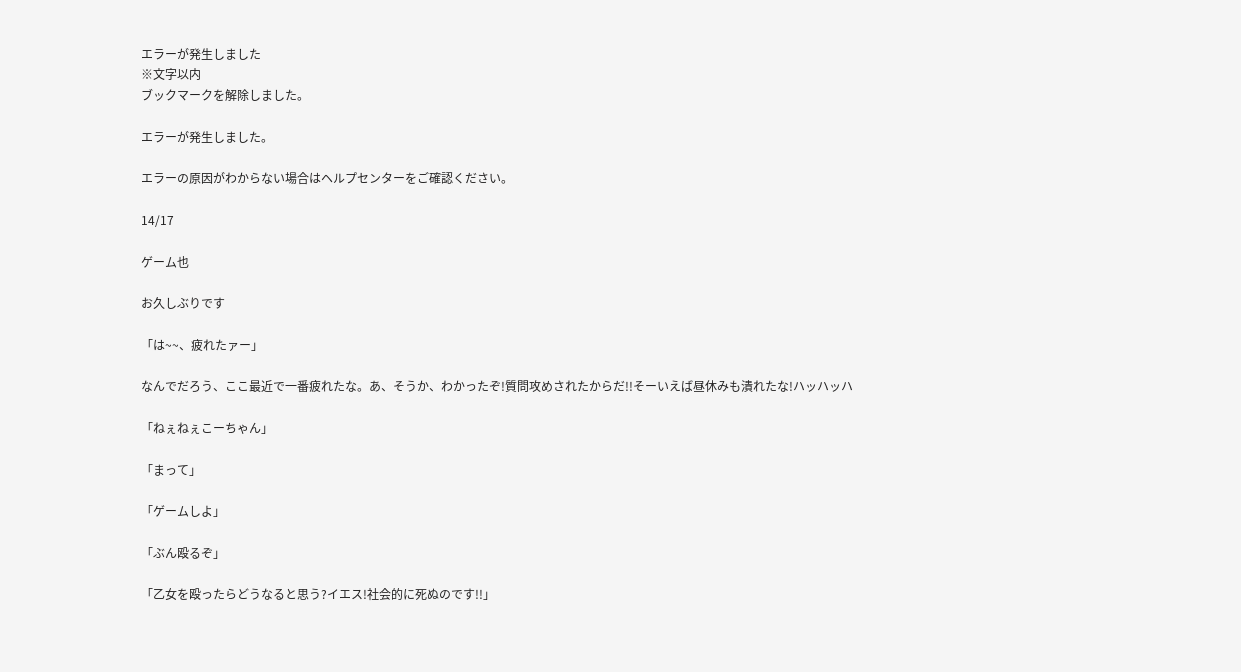エラーが発生しました
※文字以内
ブックマークを解除しました。

エラーが発生しました。

エラーの原因がわからない場合はヘルプセンターをご確認ください。

14/17

ゲーム也

お久しぶりです

「は~~、疲れたァー」

なんでだろう、ここ最近で一番疲れたな。あ、そうか、わかったぞ!質問攻めされたからだ!!そーいえば昼休みも潰れたな!ハッハッハ

「ねぇねぇこーちゃん」

「まって」

「ゲームしよ」

「ぶん殴るぞ」

「乙女を殴ったらどうなると思う?イエス!社会的に死ぬのです!!」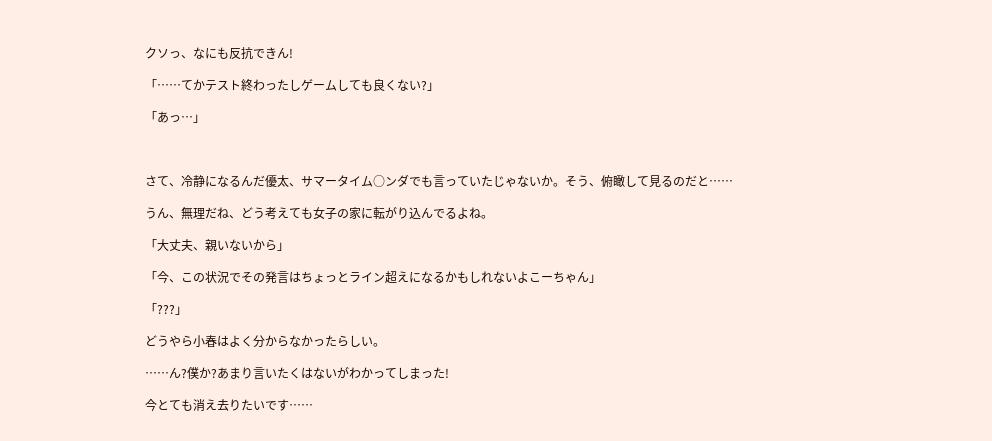クソっ、なにも反抗できん!

「……てかテスト終わったしゲームしても良くない?」

「あっ…」



さて、冷静になるんだ優太、サマータイム○ンダでも言っていたじゃないか。そう、俯瞰して見るのだと……

うん、無理だね、どう考えても女子の家に転がり込んでるよね。

「大丈夫、親いないから」

「今、この状況でその発言はちょっとライン超えになるかもしれないよこーちゃん」

「???」

どうやら小春はよく分からなかったらしい。

……ん?僕か?あまり言いたくはないがわかってしまった!

今とても消え去りたいです……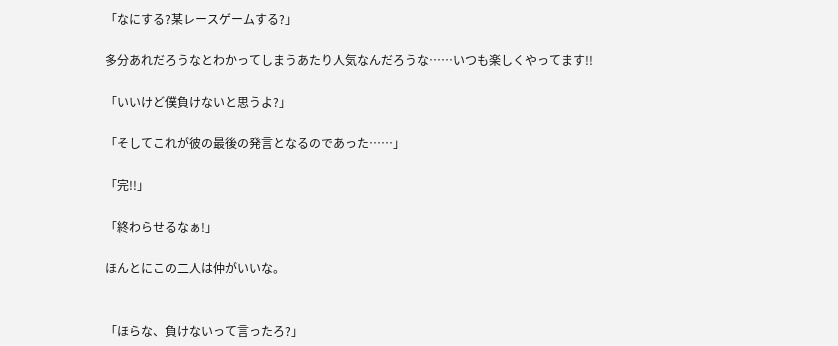「なにする?某レースゲームする?」

多分あれだろうなとわかってしまうあたり人気なんだろうな……いつも楽しくやってます!!

「いいけど僕負けないと思うよ?」

「そしてこれが彼の最後の発言となるのであった……」

「完!!」

「終わらせるなぁ!」

ほんとにこの二人は仲がいいな。


「ほらな、負けないって言ったろ?」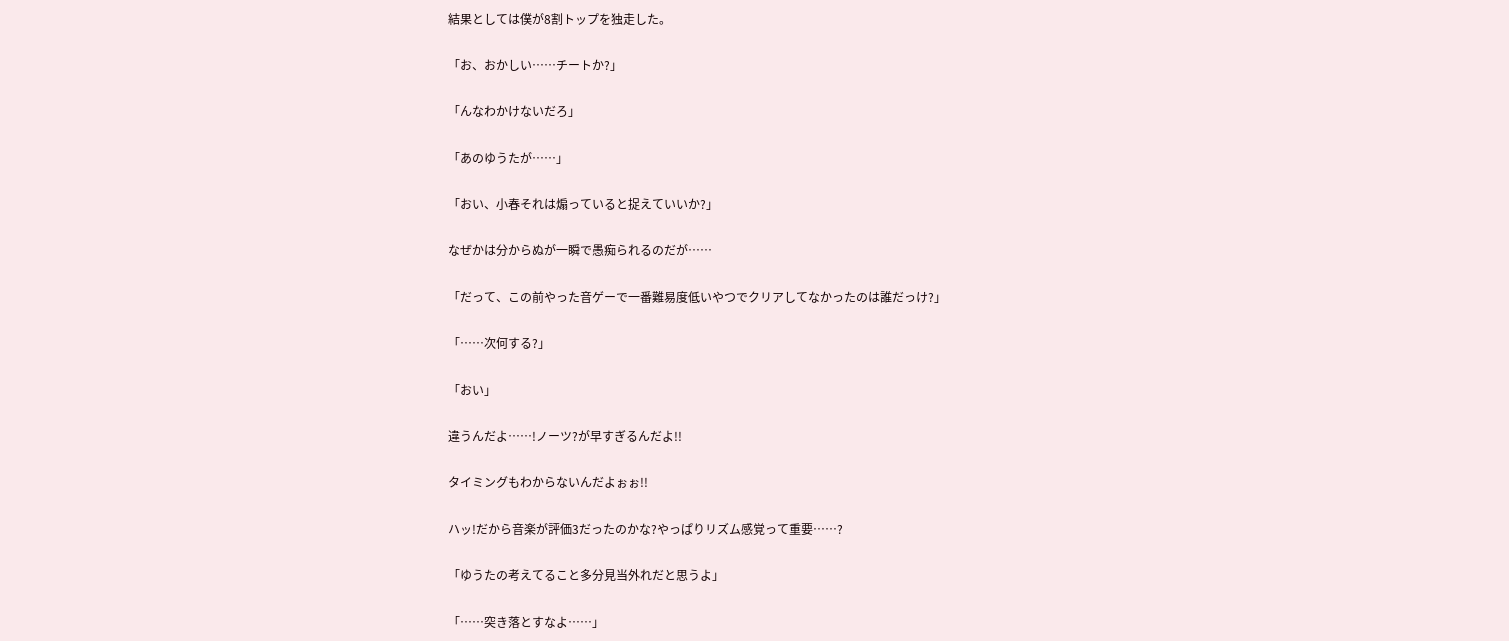結果としては僕が8割トップを独走した。

「お、おかしい……チートか?」

「んなわかけないだろ」

「あのゆうたが……」

「おい、小春それは煽っていると捉えていいか?」

なぜかは分からぬが一瞬で愚痴られるのだが……

「だって、この前やった音ゲーで一番難易度低いやつでクリアしてなかったのは誰だっけ?」

「……次何する?」

「おい」

違うんだよ……!ノーツ?が早すぎるんだよ!!

タイミングもわからないんだよぉぉ!!

ハッ!だから音楽が評価3だったのかな?やっぱりリズム感覚って重要……?

「ゆうたの考えてること多分見当外れだと思うよ」

「……突き落とすなよ……」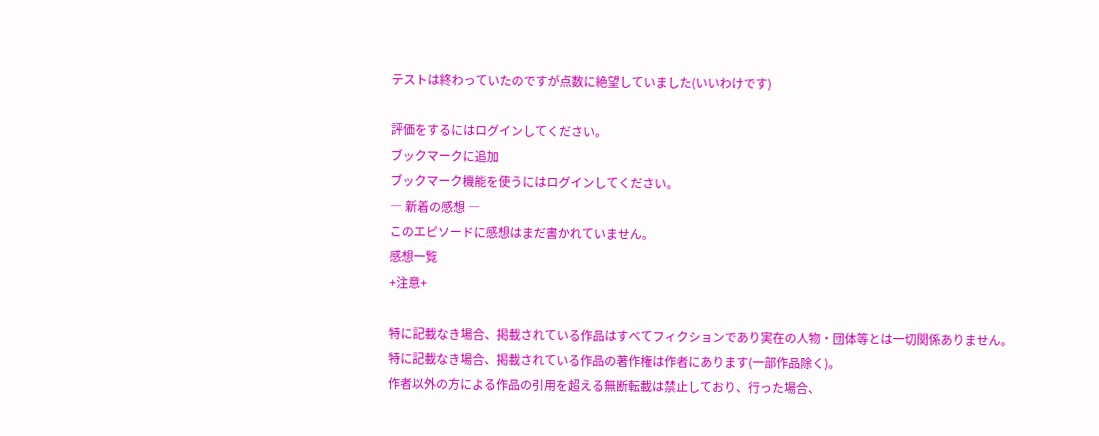テストは終わっていたのですが点数に絶望していました(いいわけです)

評価をするにはログインしてください。
ブックマークに追加
ブックマーク機能を使うにはログインしてください。
― 新着の感想 ―
このエピソードに感想はまだ書かれていません。
感想一覧
+注意+

特に記載なき場合、掲載されている作品はすべてフィクションであり実在の人物・団体等とは一切関係ありません。
特に記載なき場合、掲載されている作品の著作権は作者にあります(一部作品除く)。
作者以外の方による作品の引用を超える無断転載は禁止しており、行った場合、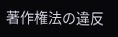著作権法の違反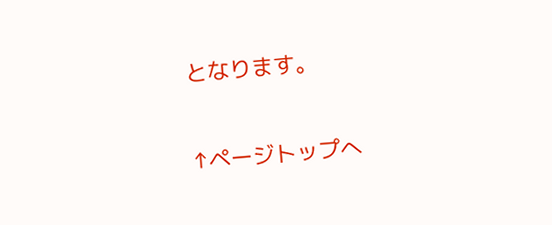となります。

↑ページトップへ